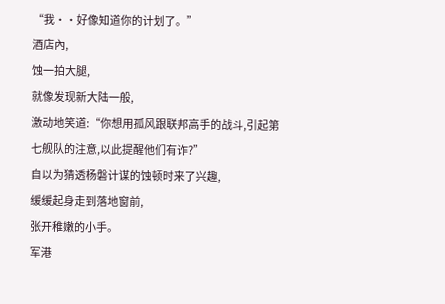“我··好像知道你的计划了。”
酒店內,
蚀一拍大腿,
就像发现新大陆一般,
激动地笑道:“你想用孤风跟联邦高手的战斗,引起第七舰队的注意,以此提醒他们有诈?”
自以为猜透杨磐计谋的蚀顿时来了兴趣,
缓缓起身走到落地窗前,
张开稚嫩的小手。
军港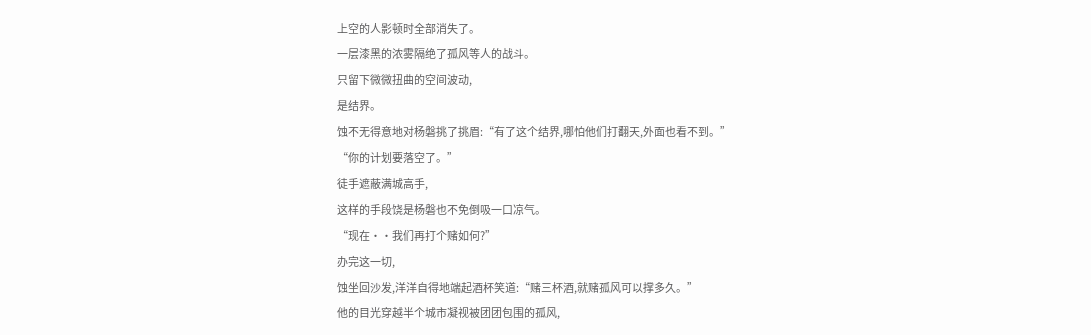上空的人影顿时全部消失了。
一层漆黑的浓雾隔绝了孤风等人的战斗。
只留下微微扭曲的空间波动,
是结界。
蚀不无得意地对杨磐挑了挑眉:“有了这个结界,哪怕他们打翻天,外面也看不到。”
“你的计划要落空了。”
徒手遮蔽满城高手,
这样的手段饶是杨磐也不免倒吸一口凉气。
“现在··我们再打个赌如何?”
办完这一切,
蚀坐回沙发,洋洋自得地端起酒杯笑道:“赌三杯酒,就赌孤风可以撑多久。”
他的目光穿越半个城市凝视被团团包围的孤风,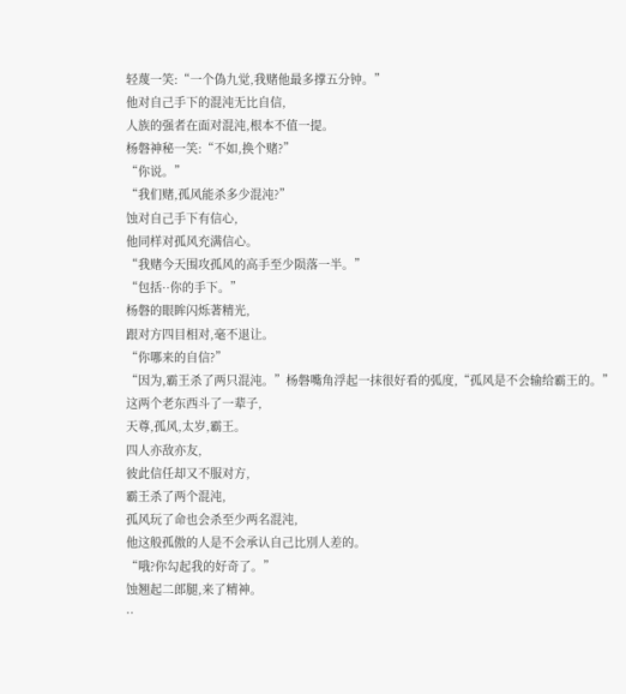轻蔑一笑:“一个偽九觉,我赌他最多撑五分钟。”
他对自己手下的混沌无比自信,
人族的强者在面对混沌,根本不值一提。
杨磐神秘一笑:“不如,换个赌?”
“你说。”
“我们赌,孤风能杀多少混沌?”
蚀对自己手下有信心,
他同样对孤风充满信心。
“我赌今天围攻孤风的高手至少陨落一半。”
“包括··你的手下。”
杨磐的眼眸闪烁著精光,
跟对方四目相对,毫不退让。
“你哪来的自信?”
“因为,霸王杀了两只混沌。”杨磐嘴角浮起一抹很好看的弧度,“孤风是不会输给霸王的。”
这两个老东西斗了一辈子,
天尊,孤风,太岁,霸王。
四人亦敌亦友,
彼此信任却又不服对方,
霸王杀了两个混沌,
孤风玩了命也会杀至少两名混沌,
他这般孤傲的人是不会承认自己比別人差的。
“哦?你勾起我的好奇了。”
蚀翘起二郎腿,来了精神。
··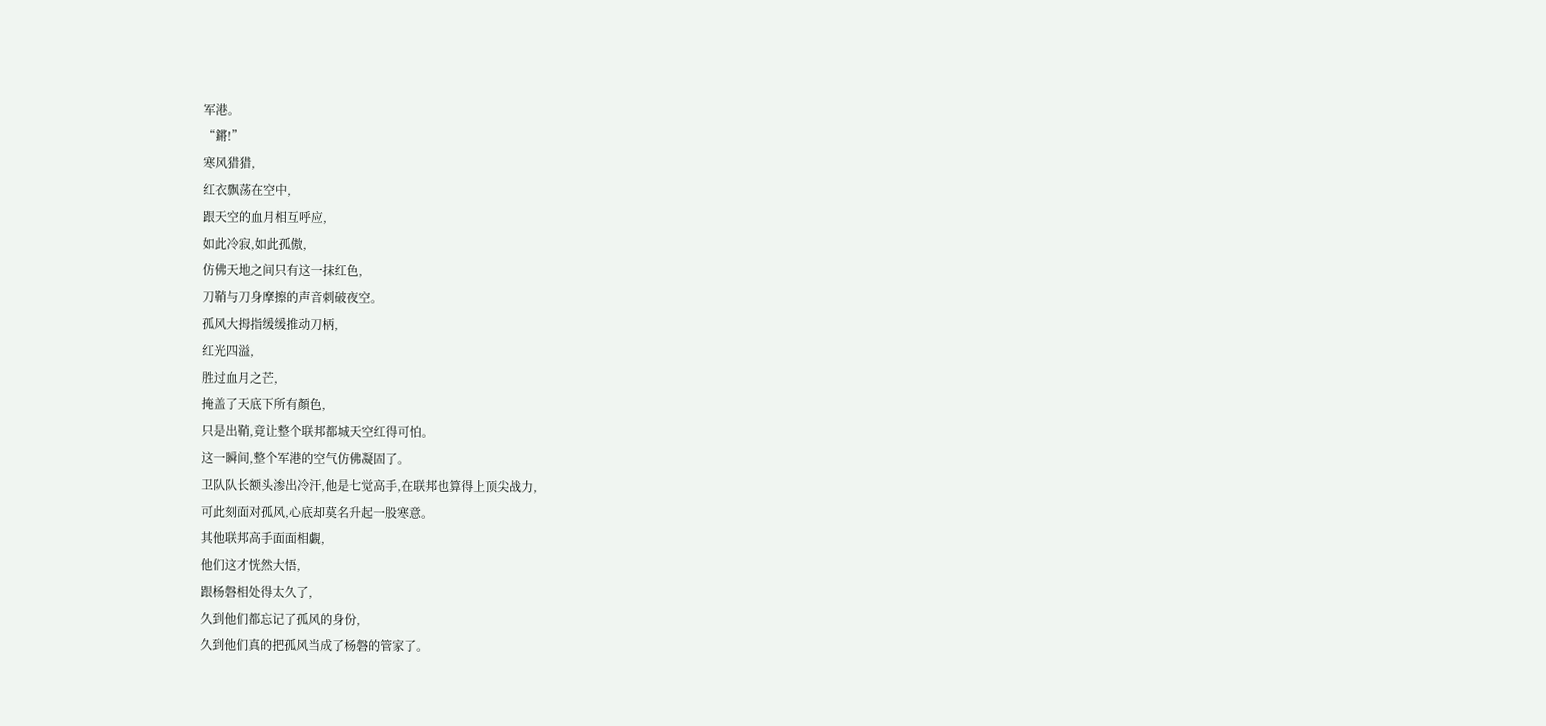军港。
“鏘!”
寒风猎猎,
红衣飘荡在空中,
跟天空的血月相互呼应,
如此冷寂,如此孤傲,
仿佛天地之间只有这一抹红色,
刀鞘与刀身摩擦的声音刺破夜空。
孤风大拇指缓缓推动刀柄,
红光四溢,
胜过血月之芒,
掩盖了天底下所有顏色,
只是出鞘,竟让整个联邦都城天空红得可怕。
这一瞬间,整个军港的空气仿佛凝固了。
卫队队长额头渗出冷汗,他是七觉高手,在联邦也算得上顶尖战力,
可此刻面对孤风,心底却莫名升起一股寒意。
其他联邦高手面面相覷,
他们这才恍然大悟,
跟杨磐相处得太久了,
久到他们都忘记了孤风的身份,
久到他们真的把孤风当成了杨磐的管家了。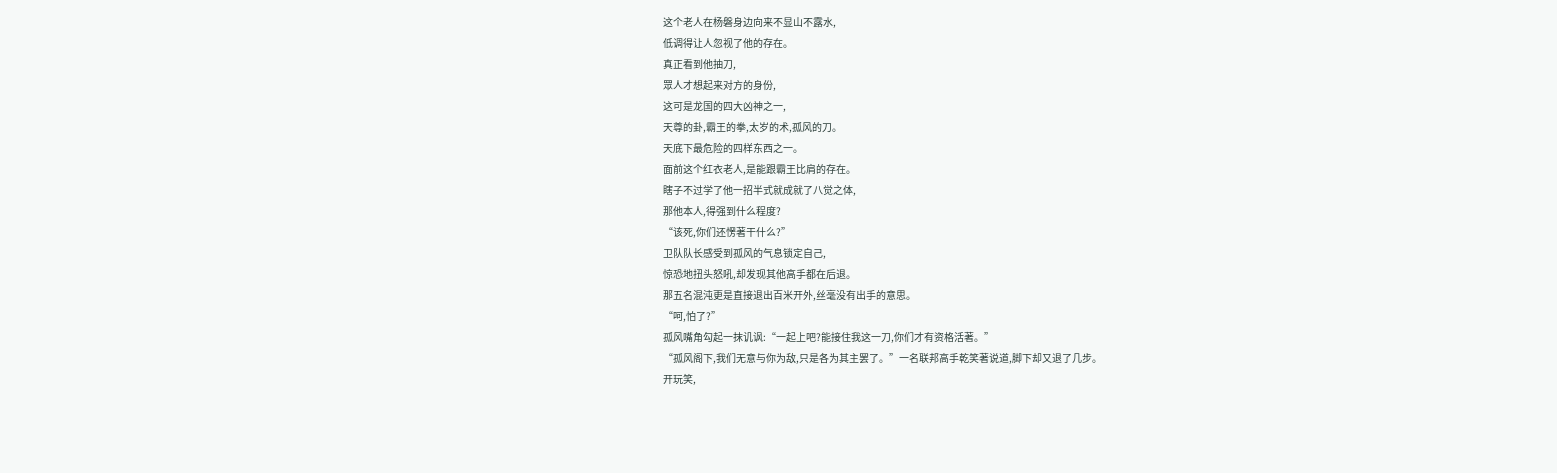这个老人在杨磐身边向来不显山不露水,
低调得让人忽视了他的存在。
真正看到他抽刀,
眾人才想起来对方的身份,
这可是龙国的四大凶神之一,
天尊的卦,霸王的拳,太岁的术,孤风的刀。
天底下最危险的四样东西之一。
面前这个红衣老人,是能跟霸王比肩的存在。
瞎子不过学了他一招半式就成就了八觉之体,
那他本人,得强到什么程度?
“该死,你们还愣著干什么?”
卫队队长感受到孤风的气息锁定自己,
惊恐地扭头怒吼,却发现其他高手都在后退。
那五名混沌更是直接退出百米开外,丝毫没有出手的意思。
“呵,怕了?”
孤风嘴角勾起一抹讥讽:“一起上吧?能接住我这一刀,你们才有资格活著。”
“孤风阁下,我们无意与你为敌,只是各为其主罢了。”一名联邦高手乾笑著说道,脚下却又退了几步。
开玩笑,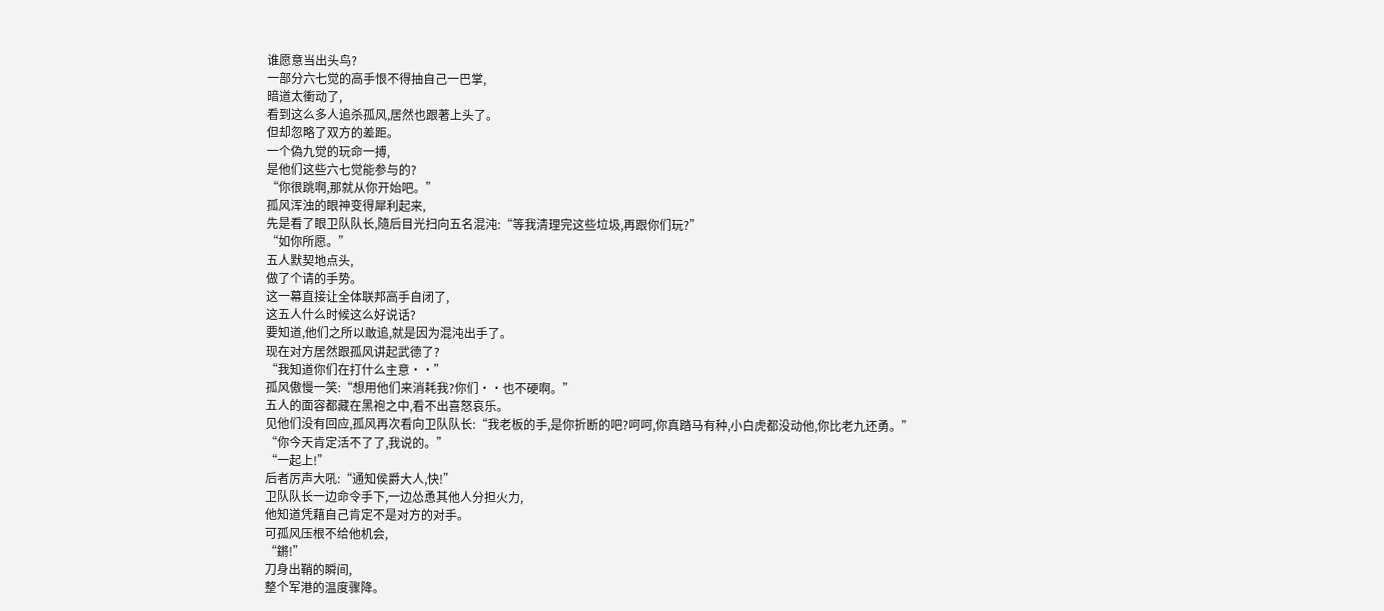谁愿意当出头鸟?
一部分六七觉的高手恨不得抽自己一巴掌,
暗道太衝动了,
看到这么多人追杀孤风,居然也跟著上头了。
但却忽略了双方的差距。
一个偽九觉的玩命一搏,
是他们这些六七觉能参与的?
“你很跳啊,那就从你开始吧。”
孤风浑浊的眼神变得犀利起来,
先是看了眼卫队队长,隨后目光扫向五名混沌:“等我清理完这些垃圾,再跟你们玩?”
“如你所愿。”
五人默契地点头,
做了个请的手势。
这一幕直接让全体联邦高手自闭了,
这五人什么时候这么好说话?
要知道,他们之所以敢追,就是因为混沌出手了。
现在对方居然跟孤风讲起武德了?
“我知道你们在打什么主意··”
孤风傲慢一笑:“想用他们来消耗我?你们··也不硬啊。”
五人的面容都藏在黑袍之中,看不出喜怒哀乐。
见他们没有回应,孤风再次看向卫队队长:“我老板的手,是你折断的吧?呵呵,你真踏马有种,小白虎都没动他,你比老九还勇。”
“你今天肯定活不了了,我说的。”
“一起上!”
后者厉声大吼:“通知侯爵大人,快!”
卫队队长一边命令手下,一边怂恿其他人分担火力,
他知道凭藉自己肯定不是对方的对手。
可孤风压根不给他机会,
“鏘!”
刀身出鞘的瞬间,
整个军港的温度骤降。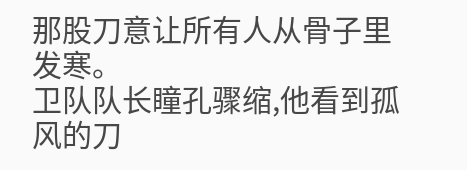那股刀意让所有人从骨子里发寒。
卫队队长瞳孔骤缩,他看到孤风的刀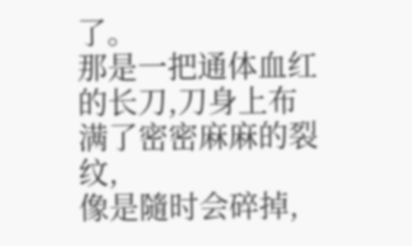了。
那是一把通体血红的长刀,刀身上布满了密密麻麻的裂纹,
像是隨时会碎掉,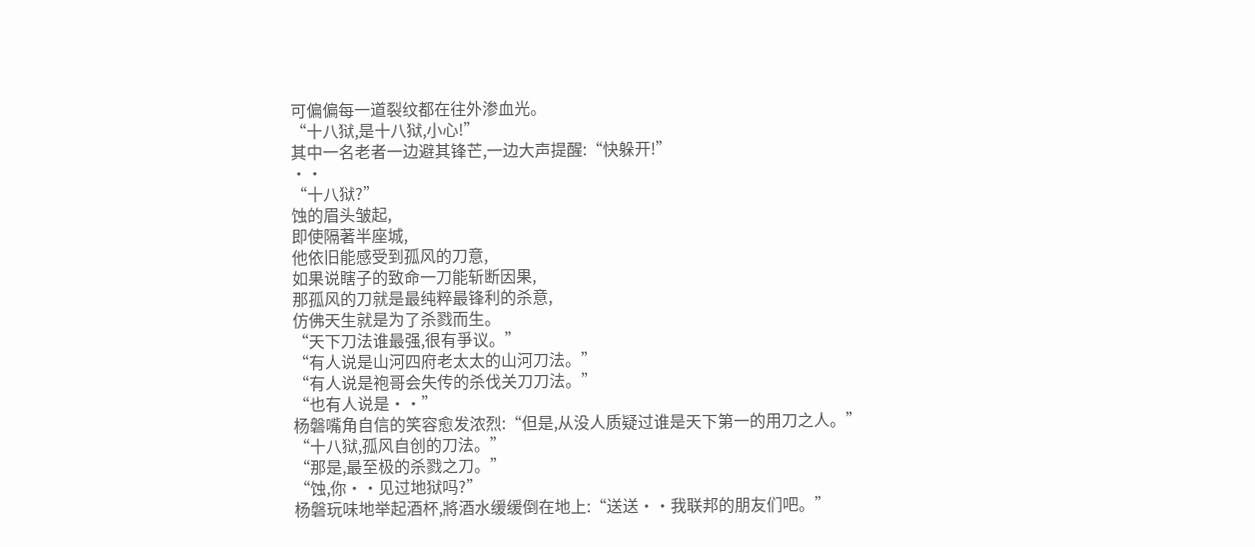可偏偏每一道裂纹都在往外渗血光。
“十八狱,是十八狱,小心!”
其中一名老者一边避其锋芒,一边大声提醒:“快躲开!”
··
“十八狱?”
蚀的眉头皱起,
即使隔著半座城,
他依旧能感受到孤风的刀意,
如果说瞎子的致命一刀能斩断因果,
那孤风的刀就是最纯粹最锋利的杀意,
仿佛天生就是为了杀戮而生。
“天下刀法谁最强,很有爭议。”
“有人说是山河四府老太太的山河刀法。”
“有人说是袍哥会失传的杀伐关刀刀法。”
“也有人说是··”
杨磐嘴角自信的笑容愈发浓烈:“但是,从没人质疑过谁是天下第一的用刀之人。”
“十八狱,孤风自创的刀法。”
“那是,最至极的杀戮之刀。”
“蚀,你··见过地狱吗?”
杨磐玩味地举起酒杯,將酒水缓缓倒在地上:“送送··我联邦的朋友们吧。”